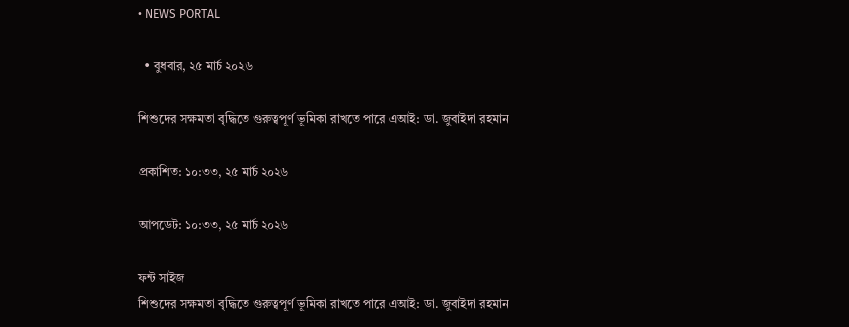• NEWS PORTAL

  • বুধবার, ২৫ মার্চ ২০২৬

শিশুদের সক্ষমতা বৃদ্ধিতে গুরুত্বপূর্ণ ভূমিকা রাখতে পারে এআই: ডা. জুবাইদা রহমান

প্রকাশিত: ১০:৩৩, ২৫ মার্চ ২০২৬

আপডেট: ১০:৩৩, ২৫ মার্চ ২০২৬

ফন্ট সাইজ
শিশুদের সক্ষমতা বৃদ্ধিতে গুরুত্বপূর্ণ ভূমিকা রাখতে পারে এআই: ডা. জুবাইদা রহমান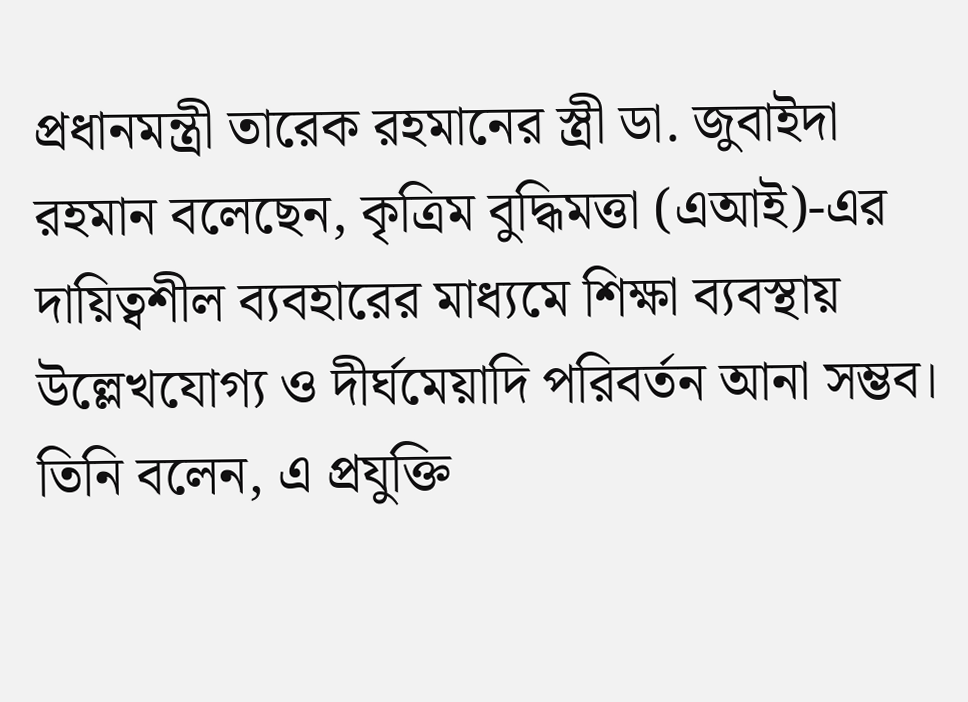প্রধানমন্ত্রী তারেক রহমানের স্ত্রী ডা. জুবাইদা রহমান বলেছেন, কৃত্রিম বুদ্ধিমত্তা (এআই)-এর দায়িত্বশীল ব্যবহারের মাধ্যমে শিক্ষা ব্যবস্থায় উল্লেখযোগ্য ও দীর্ঘমেয়াদি পরিবর্তন আনা সম্ভব। তিনি বলেন, এ প্রযুক্তি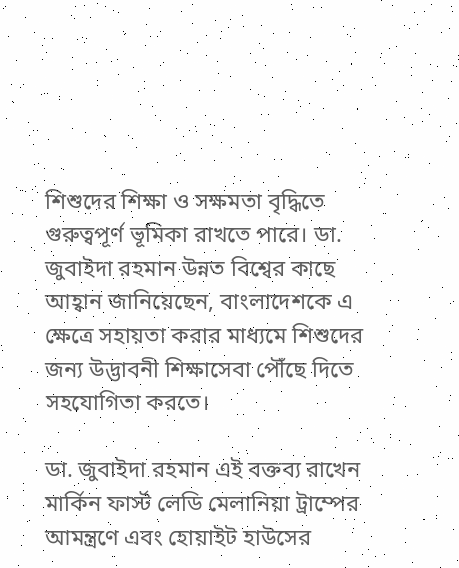শিশুদের শিক্ষা ও সক্ষমতা বৃদ্ধিতে গুরুত্বপূর্ণ ভূমিকা রাখতে পারে। ডা. জুবাইদা রহমান উন্নত বিশ্বের কাছে আহ্বান জানিয়েছেন, বাংলাদেশকে এ ক্ষেত্রে সহায়তা করার মাধ্যমে শিশুদের জন্য উদ্ভাবনী শিক্ষাসেবা পৌঁছে দিতে সহযোগিতা করতে।

ডা. জুবাইদা রহমান এই বক্তব্য রাখেন মার্কিন ফার্স্ট লেডি মেলানিয়া ট্রাম্পের আমন্ত্রণে এবং হোয়াইট হাউসের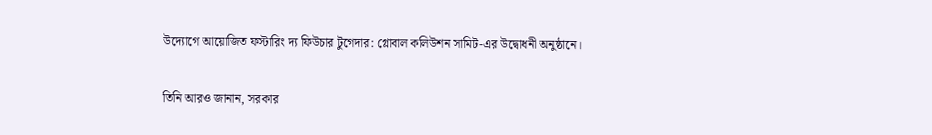উদ্যোগে আয়োজিত ফস্টারিং দ্য ফিউচার টুগেদার: গ্লোবাল কলিউশন সামিট-এর উদ্বোধনী অনুষ্ঠানে।

তিনি আরও জানান, সরকার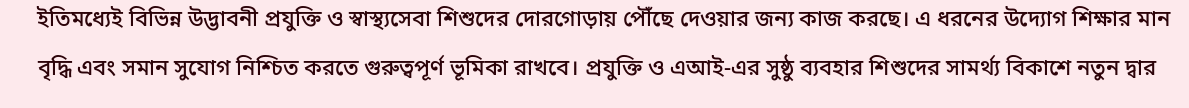ইতিমধ্যেই বিভিন্ন উদ্ভাবনী প্রযুক্তি ও স্বাস্থ্যসেবা শিশুদের দোরগোড়ায় পৌঁছে দেওয়ার জন্য কাজ করছে। এ ধরনের উদ্যোগ শিক্ষার মান বৃদ্ধি এবং সমান সুযোগ নিশ্চিত করতে গুরুত্বপূর্ণ ভূমিকা রাখবে। প্রযুক্তি ও এআই-এর সুষ্ঠু ব্যবহার শিশুদের সামর্থ্য বিকাশে নতুন দ্বার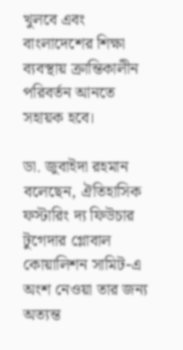খুলবে এবং বাংলাদেশের শিক্ষা ব্যবস্থায় ক্রান্তিকালীন পরিবর্তন আনতে সহায়ক হবে।

ডা. জুবাইদা রহমান বলেছেন, ঐতিহাসিক ফস্টারিং দ্য ফিউচার টুগেদার গ্লোবাল কোয়ালিশন সামিট-এ অংশ নেওয়া তার জন্য অত্যন্ত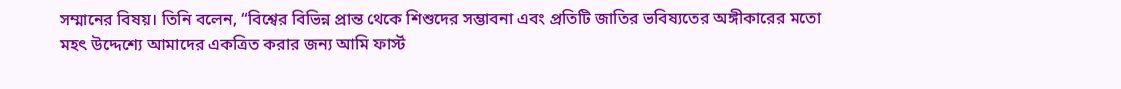সম্মানের বিষয়। তিনি বলেন, “বিশ্বের বিভিন্ন প্রান্ত থেকে শিশুদের সম্ভাবনা এবং প্রতিটি জাতির ভবিষ্যতের অঙ্গীকারের মতো মহৎ উদ্দেশ্যে আমাদের একত্রিত করার জন্য আমি ফার্স্ট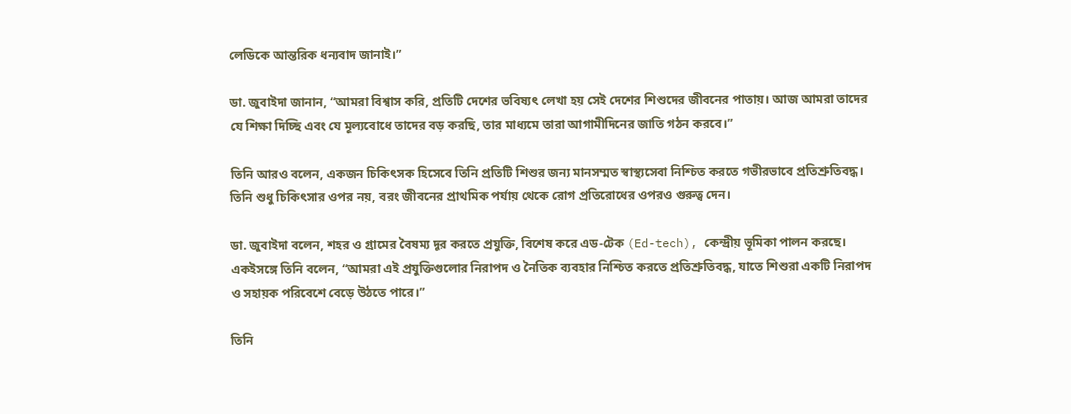লেডিকে আন্তরিক ধন্যবাদ জানাই।”

ডা. জুবাইদা জানান, “আমরা বিশ্বাস করি, প্রতিটি দেশের ভবিষ্যৎ লেখা হয় সেই দেশের শিশুদের জীবনের পাতায়। আজ আমরা তাদের যে শিক্ষা দিচ্ছি এবং যে মূল্যবোধে তাদের বড় করছি, তার মাধ্যমে তারা আগামীদিনের জাতি গঠন করবে।”

তিনি আরও বলেন, একজন চিকিৎসক হিসেবে তিনি প্রতিটি শিশুর জন্য মানসম্মত স্বাস্থ্যসেবা নিশ্চিত করতে গভীরভাবে প্রতিশ্রুতিবদ্ধ। তিনি শুধু চিকিৎসার ওপর নয়, বরং জীবনের প্রাথমিক পর্যায় থেকে রোগ প্রতিরোধের ওপরও গুরুত্ব দেন।

ডা. জুবাইদা বলেন, শহর ও গ্রামের বৈষম্য দূর করতে প্রযুক্তি, বিশেষ করে এড-টেক (Ed-tech), কেন্দ্রীয় ভূমিকা পালন করছে। একইসঙ্গে তিনি বলেন, “আমরা এই প্রযুক্তিগুলোর নিরাপদ ও নৈতিক ব্যবহার নিশ্চিত করতে প্রতিশ্রুতিবদ্ধ, যাতে শিশুরা একটি নিরাপদ ও সহায়ক পরিবেশে বেড়ে উঠতে পারে।”

তিনি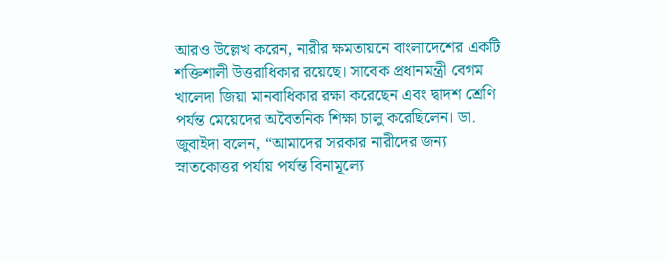আরও উল্লেখ করেন, নারীর ক্ষমতায়নে বাংলাদেশের একটি শক্তিশালী উত্তরাধিকার রয়েছে। সাবেক প্রধানমন্ত্রী বেগম খালেদা জিয়া মানবাধিকার রক্ষা করেছেন এবং দ্বাদশ শ্রেণি পর্যন্ত মেয়েদের অবৈতনিক শিক্ষা চালু করেছিলেন। ডা. জুবাইদা বলেন, “আমাদের সরকার নারীদের জন্য স্নাতকোত্তর পর্যায় পর্যন্ত বিনামূল্যে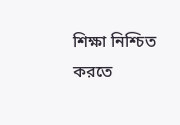শিক্ষা নিশ্চিত করতে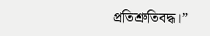প্রতিশ্রুতিবদ্ধ।”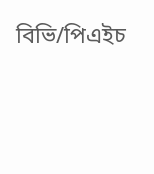বিভি/পিএইচ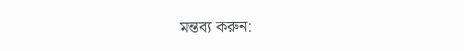মন্তব্য করুন: